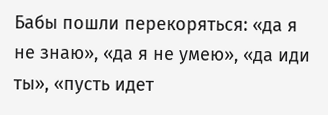Бабы пошли перекоряться: «да я не знаю», «да я не умею», «да иди ты», «пусть идет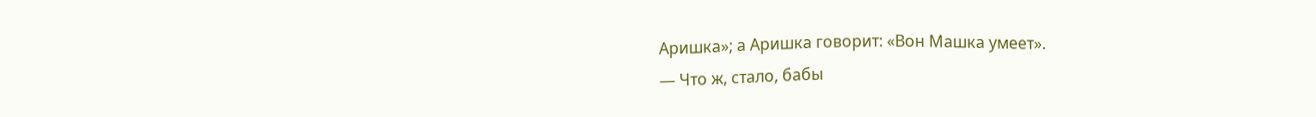Аришка»; а Аришка говорит: «Вон Машка умеет».
— Что ж, стало, бабы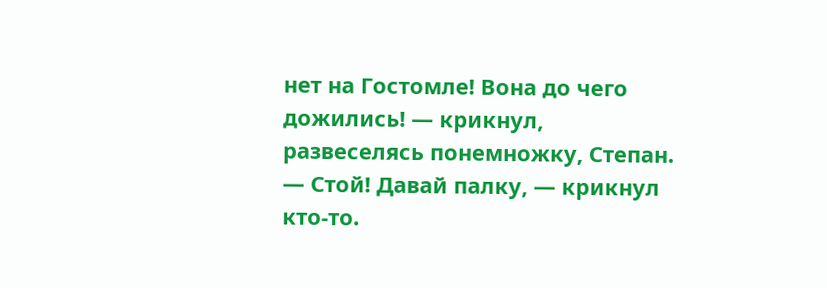нет на Гостомле! Вона до чего дожились! — крикнул, развеселясь понемножку, Степан.
— Стой! Давай палку, — крикнул кто-то.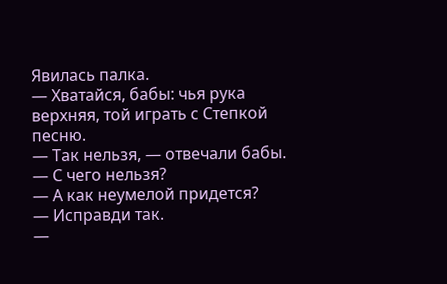Явилась палка.
— Хватайся, бабы: чья рука верхняя, той играть с Степкой песню.
— Так нельзя, — отвечали бабы.
— С чего нельзя?
— А как неумелой придется?
— Исправди так.
—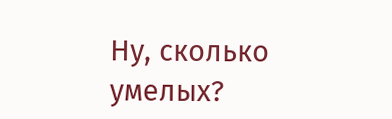Ну, сколько умелых?